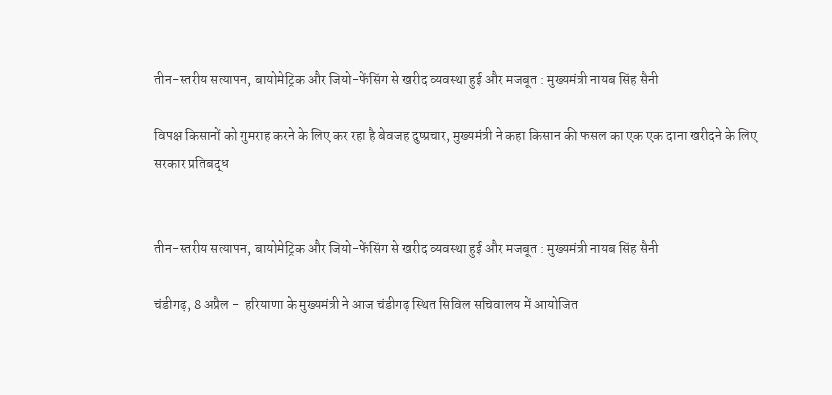तीन-स्तरीय सत्यापन, बायोमेट्रिक और जियो-फेंसिंग से खरीद व्यवस्था हुई और मजबूत : मुख्यमंत्री नायब सिंह सैनी

विपक्ष किसानों को गुमराह करने के लिए कर रहा है बेवजह दुष्प्रचार, मुख्यमंत्री ने कहा किसान की फसल का एक एक दाना खरीदने के लिए सरकार प्रतिबद्ध


तीन-स्तरीय सत्यापन, बायोमेट्रिक और जियो-फेंसिंग से खरीद व्यवस्था हुई और मजबूत : मुख्यमंत्री नायब सिंह सैनी

चंडीगढ़, 8 अप्रैल -  हरियाणा के मुख्यमंत्री ने आज चंडीगढ़ स्थित सिविल सचिवालय में आयोजित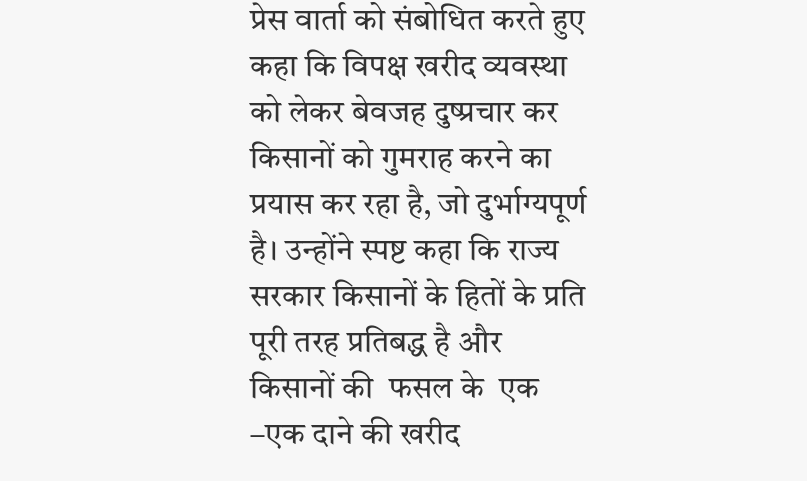प्रेस वार्ता को संबोधित करते हुए कहा कि विपक्ष खरीद व्यवस्था को लेकर बेवजह दुष्प्रचार कर किसानों को गुमराह करने का प्रयास कर रहा है, जो दुर्भाग्यपूर्ण है। उन्होंने स्पष्ट कहा कि राज्य सरकार किसानों के हितों के प्रति पूरी तरह प्रतिबद्ध है और किसानों की  फसल के  एक –एक दाने की खरीद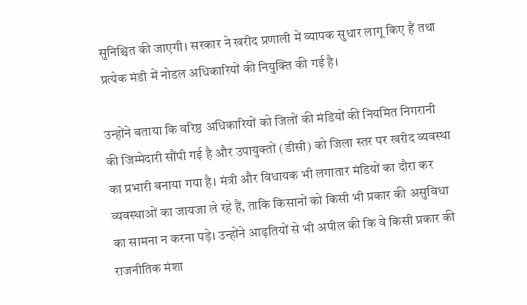सुनिश्चित की जाएगी। सरकार ने खरीद प्रणाली में व्यापक सुधार लागू किए हैं तथा प्रत्येक मंडी में नोडल अधिकारियों की नियुक्ति की गई है।

उन्होंने बताया कि वरिष्ठ अधिकारियों को जिलों की मंडियों की नियमित निगरानी की जिम्मेदारी सौंपी गई है और उपायुक्तों (डीसी) को जिला स्तर पर खरीद व्यवस्था का प्रभारी बनाया गया है। मंत्री और विधायक भी लगातार मंडियों का दौरा कर व्यवस्थाओं का जायजा ले रहे हैं, ताकि किसानों को किसी भी प्रकार की असुविधा का सामना न करना पड़े। उन्होंने आढ़तियों से भी अपील की कि वे किसी प्रकार की राजनीतिक मंशा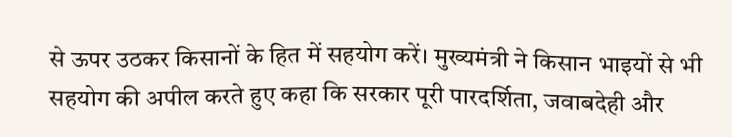से ऊपर उठकर किसानों के हित में सहयोग करें। मुख्यमंत्री ने किसान भाइयों से भी सहयोग की अपील करते हुए कहा कि सरकार पूरी पारदर्शिता, जवाबदेही और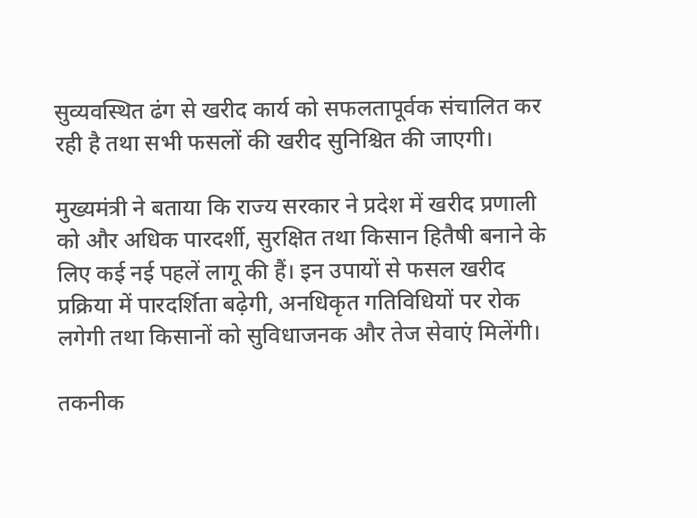सुव्यवस्थित ढंग से खरीद कार्य को सफलतापूर्वक संचालित कर रही है तथा सभी फसलों की खरीद सुनिश्चित की जाएगी।

मुख्यमंत्री ने बताया कि राज्य सरकार ने प्रदेश में खरीद प्रणाली को और अधिक पारदर्शी, सुरक्षित तथा किसान हितैषी बनाने के लिए कई नई पहलें लागू की हैं। इन उपायों से फसल खरीद प्रक्रिया में पारदर्शिता बढ़ेगी, अनधिकृत गतिविधियों पर रोक लगेगी तथा किसानों को सुविधाजनक और तेज सेवाएं मिलेंगी।

तकनीक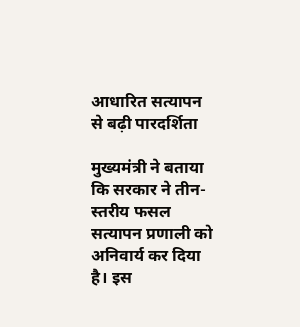आधारित सत्यापन से बढ़ी पारदर्शिता

मुख्यमंत्री ने बताया कि सरकार ने तीन-स्तरीय फसल सत्यापन प्रणाली को अनिवार्य कर दिया है। इस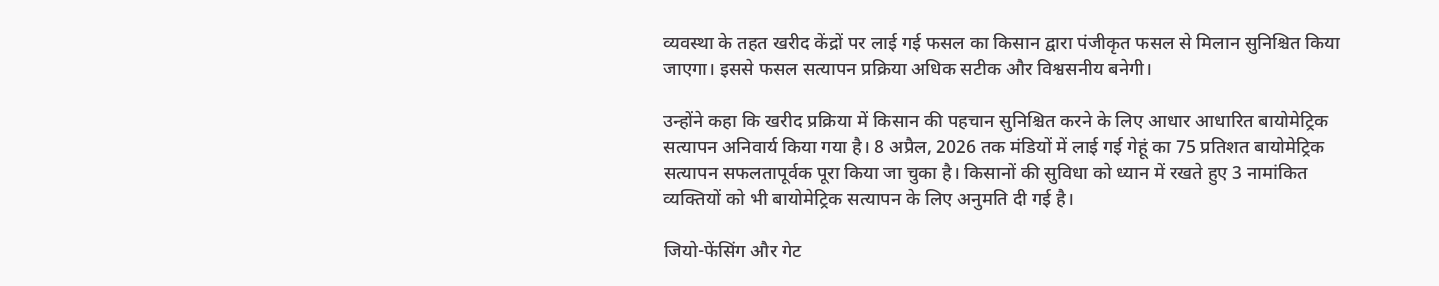व्यवस्था के तहत खरीद केंद्रों पर लाई गई फसल का किसान द्वारा पंजीकृत फसल से मिलान सुनिश्चित किया जाएगा। इससे फसल सत्यापन प्रक्रिया अधिक सटीक और विश्वसनीय बनेगी।

उन्होंने कहा कि खरीद प्रक्रिया में किसान की पहचान सुनिश्चित करने के लिए आधार आधारित बायोमेट्रिक सत्यापन अनिवार्य किया गया है। 8 अप्रैल, 2026 तक मंडियों में लाई गई गेहूं का 75 प्रतिशत बायोमेट्रिक सत्यापन सफलतापूर्वक पूरा किया जा चुका है। किसानों की सुविधा को ध्यान में रखते हुए 3 नामांकित व्यक्तियों को भी बायोमेट्रिक सत्यापन के लिए अनुमति दी गई है।

जियो-फेंसिंग और गेट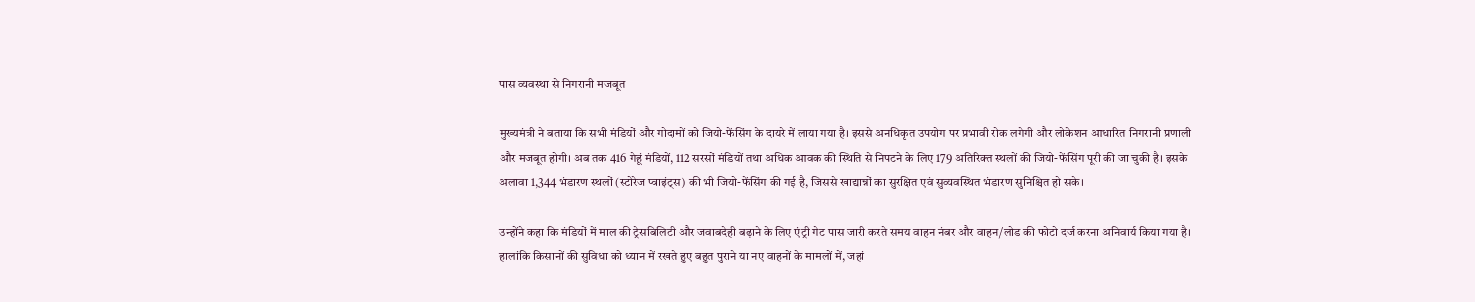पास व्यवस्था से निगरानी मजबूत

मुख्यमंत्री ने बताया कि सभी मंडियों और गोदामों को जियो-फेंसिंग के दायरे में लाया गया है। इससे अनधिकृत उपयोग पर प्रभावी रोक लगेगी और लोकेशन आधारित निगरानी प्रणाली और मजबूत होगी। अब तक 416 गेहूं मंडियों, 112 सरसों मंडियों तथा अधिक आवक की स्थिति से निपटने के लिए 179 अतिरिक्त स्थलों की जियो-फेंसिंग पूरी की जा चुकी है। इसके अलावा 1,344 भंडारण स्थलों (स्टोरेज प्वाइंट्स) की भी जियो-फेंसिंग की गई है, जिससे खाद्यान्नों का सुरक्षित एवं सुव्यवस्थित भंडारण सुनिश्चित हो सके।

उन्होंने कहा कि मंडियों में माल की ट्रेसबिलिटी और जवाबदेही बढ़ाने के लिए एंट्री गेट पास जारी करते समय वाहन नंबर और वाहन/लोड की फोटो दर्ज करना अनिवार्य किया गया है। हालांकि किसानों की सुविधा को ध्यान में रखते हुए बहुत पुराने या नए वाहनों के मामलों में, जहां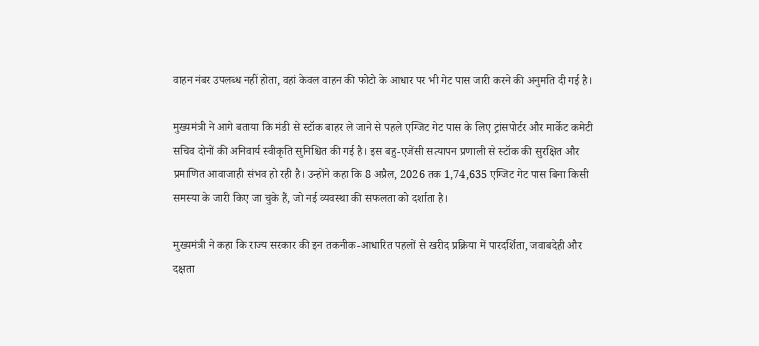वाहन नंबर उपलब्ध नहीं होता, वहां केवल वाहन की फोटो के आधार पर भी गेट पास जारी करने की अनुमति दी गई है।

मुख्यमंत्री ने आगे बताया कि मंडी से स्टॉक बाहर ले जाने से पहले एग्जिट गेट पास के लिए ट्रांसपोर्टर और मार्केट कमेटी सचिव दोनों की अनिवार्य स्वीकृति सुनिश्चित की गई है। इस बहु-एजेंसी सत्यापन प्रणाली से स्टॉक की सुरक्षित और प्रमाणित आवाजाही संभव हो रही है। उन्होंने कहा कि 8 अप्रैल, 2026 तक 1,74,635 एग्जिट गेट पास बिना किसी समस्या के जारी किए जा चुके हैं, जो नई व्यवस्था की सफलता को दर्शाता है।

मुख्यमंत्री ने कहा कि राज्य सरकार की इन तकनीक-आधारित पहलों से खरीद प्रक्रिया में पारदर्शिता, जवाबदेही और दक्षता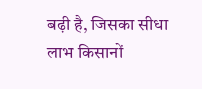बढ़ी है, जिसका सीधा लाभ किसानों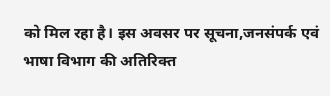को मिल रहा है। इस अवसर पर सूचना,जनसंपर्क एवं भाषा विभाग की अतिरिक्त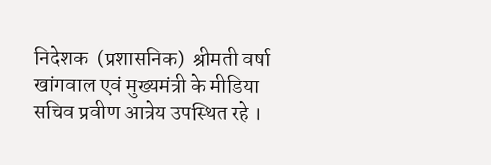निदेशक  (प्रशासनिक)  श्रीमती वर्षा खांगवाल एवं मुख्यमंत्री के मीडिया सचिव प्रवीण आत्रेय उपस्थित रहे ।